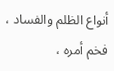أنواع الظلم والفساد ، فخم أمره ،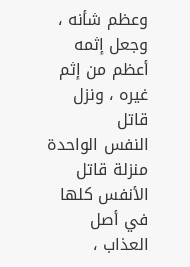وعظم شأنه ، وجعل إثمه أعظم من إثم غيره ، ونزل قاتل
النفس الواحدة منزلة قاتل الأنفس كلها في أصل العذاب ،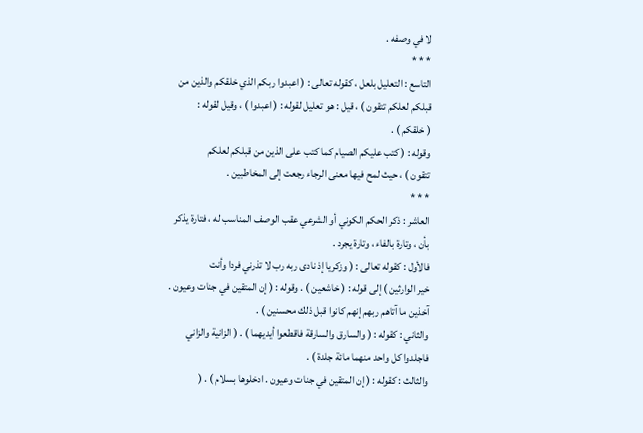لا في وصفه .
* * *
التاسع : التعليل بلعل ، كقوله تعالى : ( اعبدوا ربكم الذي خلقكم والذين من
قبلكم لعلكم تتقون ) ، قيل : هو تعليل لقوله : ( اعبدوا ) ، وقيل لقوله :
( خلقكم ) .
وقوله : ( كتب عليكم الصيام كما كتب على الذين من قبلكم لعلكم
تتقون ) ، حيث لمح فيها معنى الرجاء رجعت إلى المخاطبين .
* * *
العاشر : ذكر الحكم الكوني أو الشرعي عقب الوصف المناسب له ، فتارة يذكر
بأن ، وتارة بالفاء ، وتارة يجرد .
فالأول : كقوله تعالى : ( وزكريا إذ نادى ربه رب لا تذرني فردا وأنت
خير الوارثين ) إلى قوله : ( خاشعين ) . وقوله : ( إن المتقين في جنات وعيون .
آخذين ما آتاهم ربهم إنهم كانوا قبل ذلك محسنين ) .
والثاني : كقوله : ( والسارق والسارقة فاقطعوا أيديهما ) . ( الزانية والزاني
فاجلدوا كل واحد منهما مائة جلدة ) .
والثالث : كقوله : ( إن المتقين في جنات وعيون . ادخلوها بسلام ) . (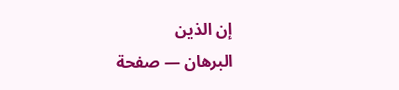إن الذين
البرهان — صفحة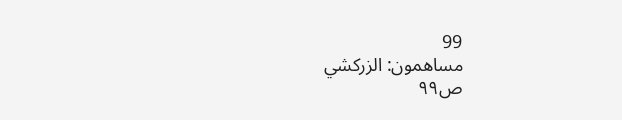99
مساهمون: الزركشي
ص٩٩